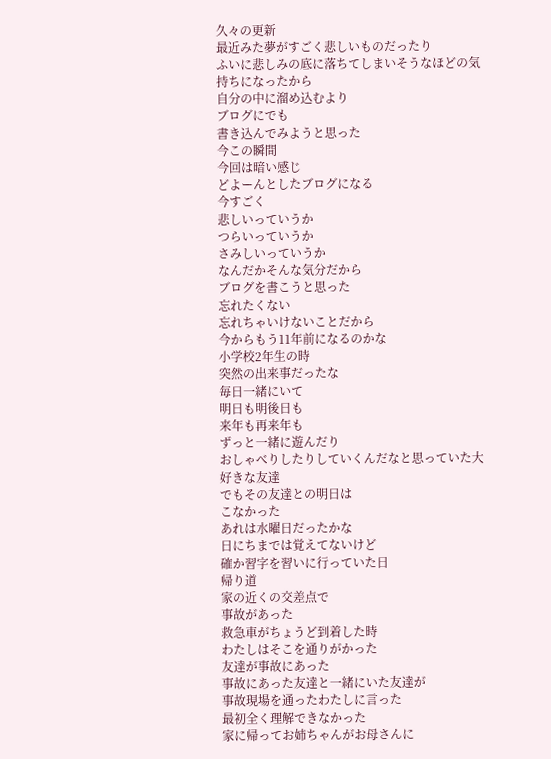久々の更新
最近みた夢がすごく悲しいものだったり
ふいに悲しみの底に落ちてしまいそうなほどの気持ちになったから
自分の中に溜め込むより
ブログにでも
書き込んでみようと思った
今この瞬間
今回は暗い感じ
どよーんとしたブログになる
今すごく
悲しいっていうか
つらいっていうか
さみしいっていうか
なんだかそんな気分だから
ブログを書こうと思った
忘れたくない
忘れちゃいけないことだから
今からもう11年前になるのかな
小学校2年生の時
突然の出来事だったな
毎日一緒にいて
明日も明後日も
来年も再来年も
ずっと一緒に遊んだり
おしゃべりしたりしていくんだなと思っていた大好きな友達
でもその友達との明日は
こなかった
あれは水曜日だったかな
日にちまでは覚えてないけど
確か習字を習いに行っていた日
帰り道
家の近くの交差点で
事故があった
救急車がちょうど到着した時
わたしはそこを通りがかった
友達が事故にあった
事故にあった友達と一緒にいた友達が
事故現場を通ったわたしに言った
最初全く理解できなかった
家に帰ってお姉ちゃんがお母さんに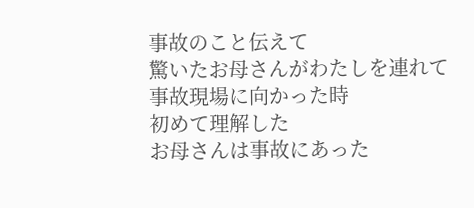事故のこと伝えて
驚いたお母さんがわたしを連れて
事故現場に向かった時
初めて理解した
お母さんは事故にあった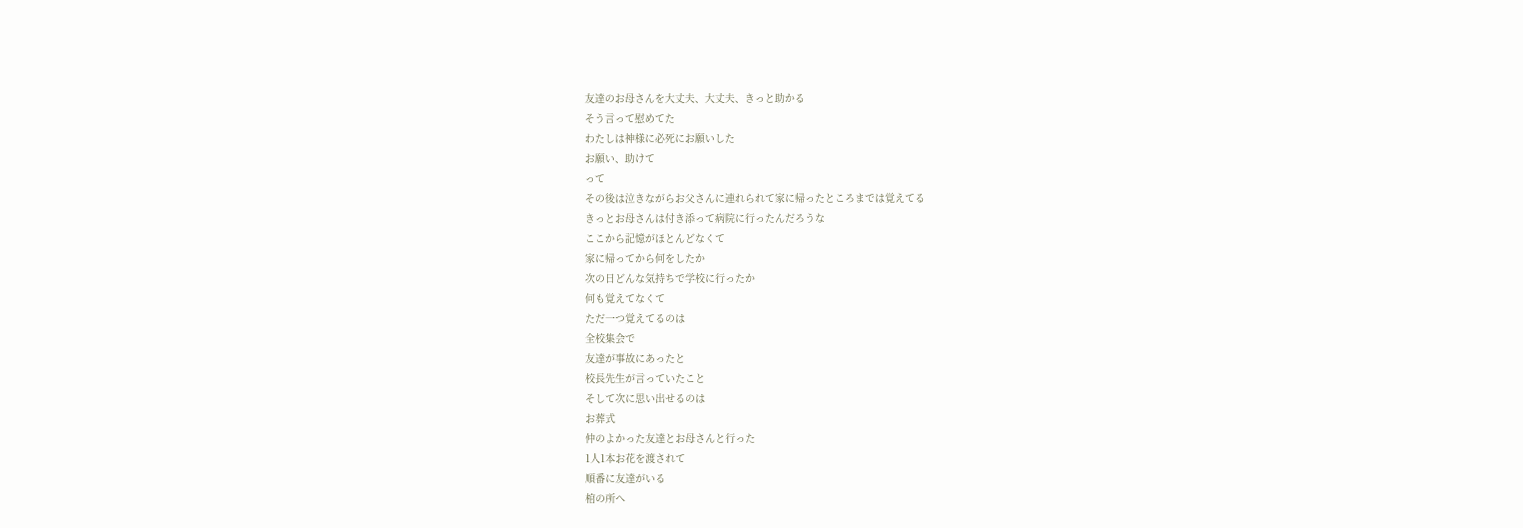友達のお母さんを大丈夫、大丈夫、きっと助かる
そう言って慰めてた
わたしは神様に必死にお願いした
お願い、助けて
って
その後は泣きながらお父さんに連れられて家に帰ったところまでは覚えてる
きっとお母さんは付き添って病院に行ったんだろうな
ここから記憶がほとんどなくて
家に帰ってから何をしたか
次の日どんな気持ちで学校に行ったか
何も覚えてなくて
ただ一つ覚えてるのは
全校集会で
友達が事故にあったと
校長先生が言っていたこと
そして次に思い出せるのは
お葬式
仲のよかった友達とお母さんと行った
1人1本お花を渡されて
順番に友達がいる
棺の所へ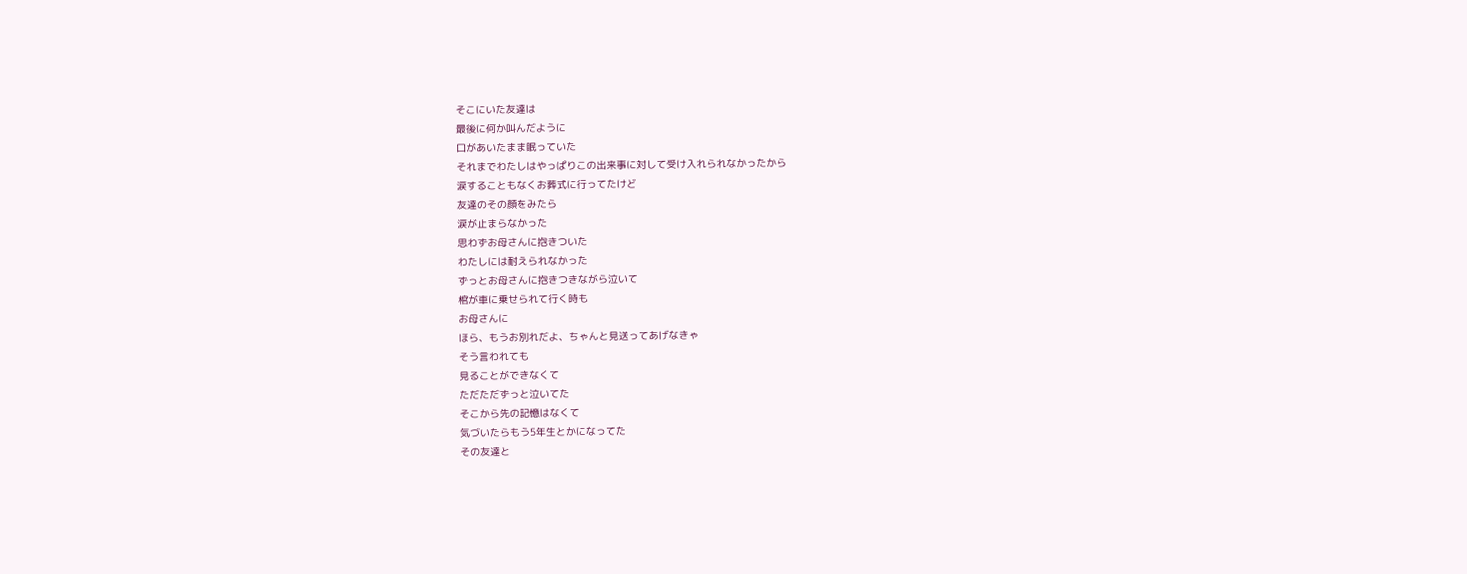そこにいた友達は
最後に何か叫んだように
口があいたまま眠っていた
それまでわたしはやっぱりこの出来事に対して受け入れられなかったから
涙することもなくお葬式に行ってたけど
友達のその顔をみたら
涙が止まらなかった
思わずお母さんに抱きついた
わたしには耐えられなかった
ずっとお母さんに抱きつきながら泣いて
棺が車に乗せられて行く時も
お母さんに
ほら、もうお別れだよ、ちゃんと見送ってあげなきゃ
そう言われても
見ることができなくて
ただただずっと泣いてた
そこから先の記憶はなくて
気づいたらもう5年生とかになってた
その友達と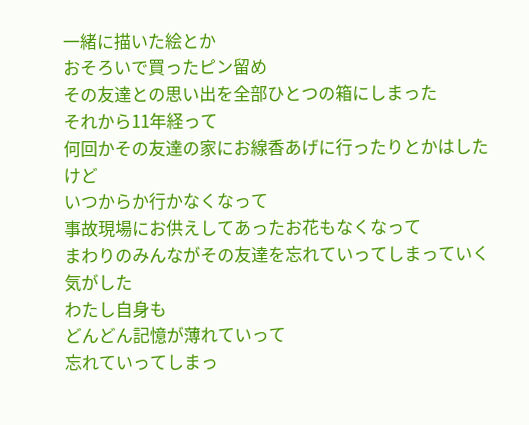一緒に描いた絵とか
おそろいで買ったピン留め
その友達との思い出を全部ひとつの箱にしまった
それから11年経って
何回かその友達の家にお線香あげに行ったりとかはしたけど
いつからか行かなくなって
事故現場にお供えしてあったお花もなくなって
まわりのみんながその友達を忘れていってしまっていく気がした
わたし自身も
どんどん記憶が薄れていって
忘れていってしまっ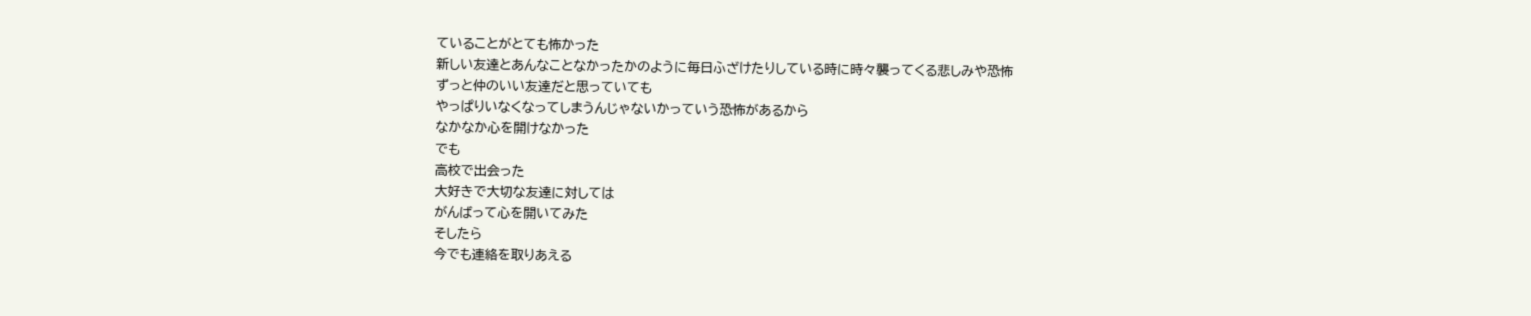ていることがとても怖かった
新しい友達とあんなことなかったかのように毎日ふざけたりしている時に時々襲ってくる悲しみや恐怖
ずっと仲のいい友達だと思っていても
やっぱりいなくなってしまうんじゃないかっていう恐怖があるから
なかなか心を開けなかった
でも
高校で出会った
大好きで大切な友達に対しては
がんばって心を開いてみた
そしたら
今でも連絡を取りあえる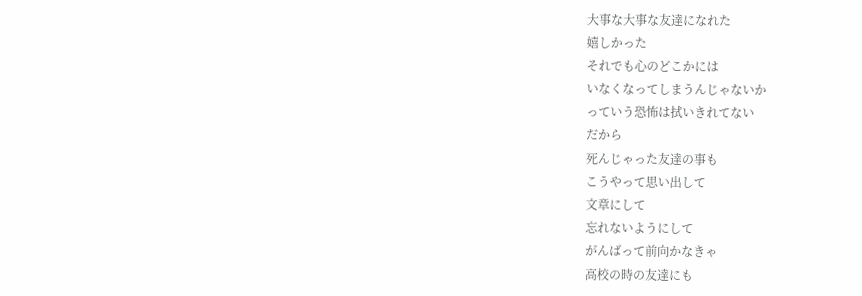大事な大事な友達になれた
嬉しかった
それでも心のどこかには
いなくなってしまうんじゃないか
っていう恐怖は拭いきれてない
だから
死んじゃった友達の事も
こうやって思い出して
文章にして
忘れないようにして
がんばって前向かなきゃ
高校の時の友達にも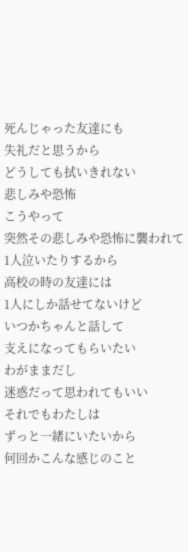死んじゃった友達にも
失礼だと思うから
どうしても拭いきれない
悲しみや恐怖
こうやって
突然その悲しみや恐怖に襲われて
1人泣いたりするから
高校の時の友達には
1人にしか話せてないけど
いつかちゃんと話して
支えになってもらいたい
わがままだし
迷惑だって思われてもいい
それでもわたしは
ずっと一緒にいたいから
何回かこんな感じのこと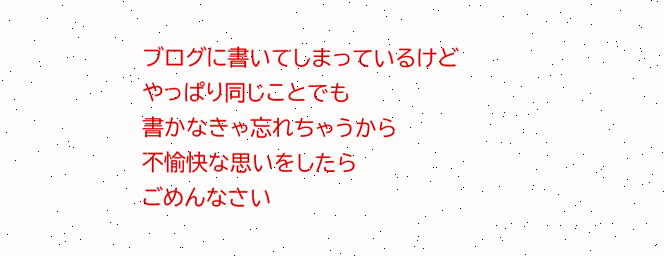ブログに書いてしまっているけど
やっぱり同じことでも
書かなきゃ忘れちゃうから
不愉快な思いをしたら
ごめんなさい